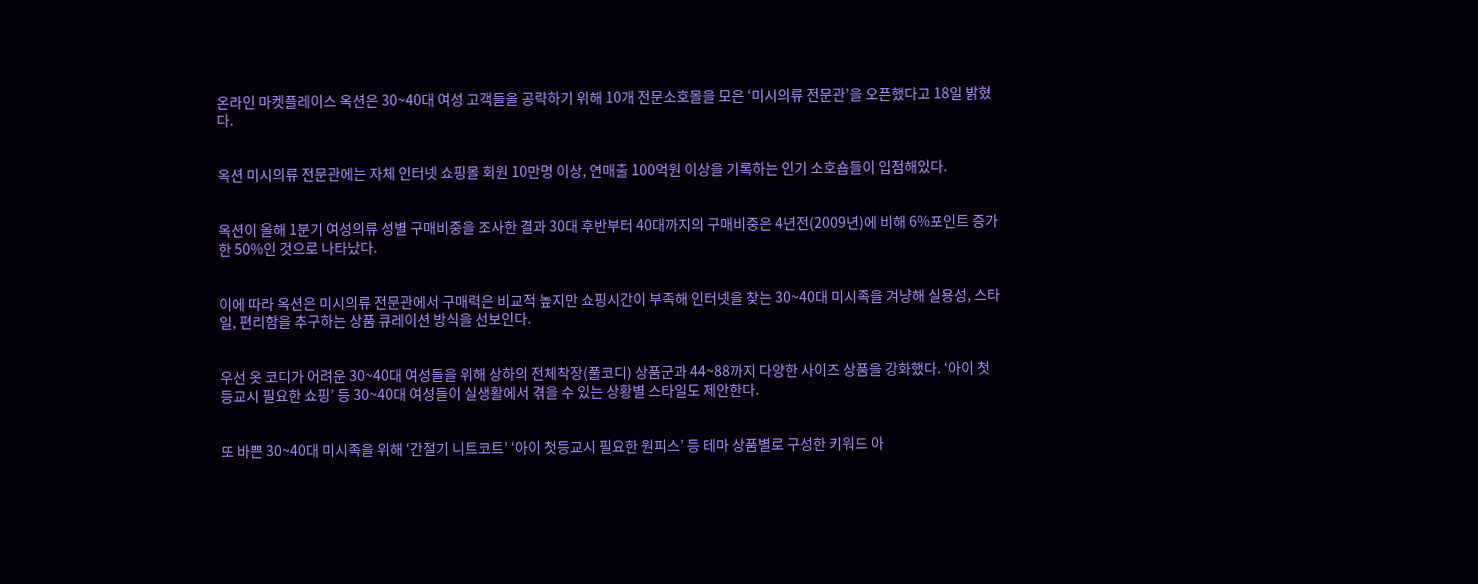온라인 마켓플레이스 옥션은 30~40대 여성 고객들을 공략하기 위해 10개 전문소호몰을 모은 ‘미시의류 전문관’을 오픈했다고 18일 밝혔다.


옥션 미시의류 전문관에는 자체 인터넷 쇼핑몰 회원 10만명 이상, 연매출 100억원 이상을 기록하는 인기 소호숍들이 입점해있다.


옥션이 올해 1분기 여성의류 성별 구매비중을 조사한 결과 30대 후반부터 40대까지의 구매비중은 4년전(2009년)에 비해 6%포인트 증가한 50%인 것으로 나타났다.


이에 따라 옥션은 미시의류 전문관에서 구매력은 비교적 높지만 쇼핑시간이 부족해 인터넷을 찾는 30~40대 미시족을 겨냥해 실용성, 스타일, 편리함을 추구하는 상품 큐레이션 방식을 선보인다.


우선 옷 코디가 어려운 30~40대 여성들을 위해 상하의 전체착장(풀코디) 상품군과 44~88까지 다양한 사이즈 상품을 강화했다. ‘아이 첫등교시 필요한 쇼핑’ 등 30~40대 여성들이 실생활에서 겪을 수 있는 상황별 스타일도 제안한다.


또 바쁜 30~40대 미시족을 위해 ‘간절기 니트코트’ ‘아이 첫등교시 필요한 원피스’ 등 테마 상품별로 구성한 키워드 아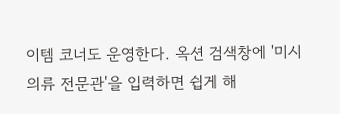이템 코너도 운영한다. 옥션 검색창에 '미시의류 전문관'을 입력하면 쉽게 해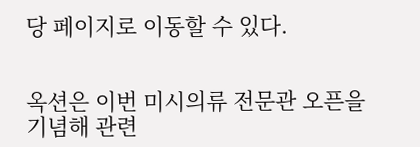당 페이지로 이동할 수 있다.


옥션은 이번 미시의류 전문관 오픈을 기념해 관련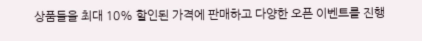상품들을 최대 10% 할인된 가격에 판매하고 다양한 오픈 이벤트를 진행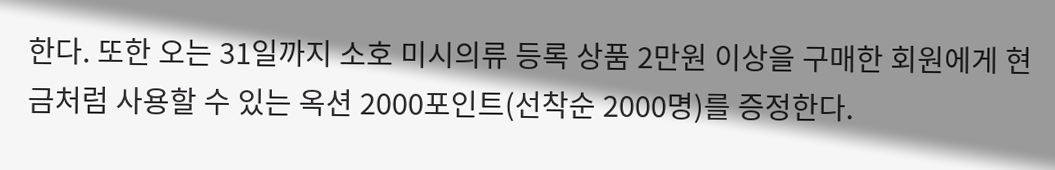한다. 또한 오는 31일까지 소호 미시의류 등록 상품 2만원 이상을 구매한 회원에게 현금처럼 사용할 수 있는 옥션 2000포인트(선착순 2000명)를 증정한다.